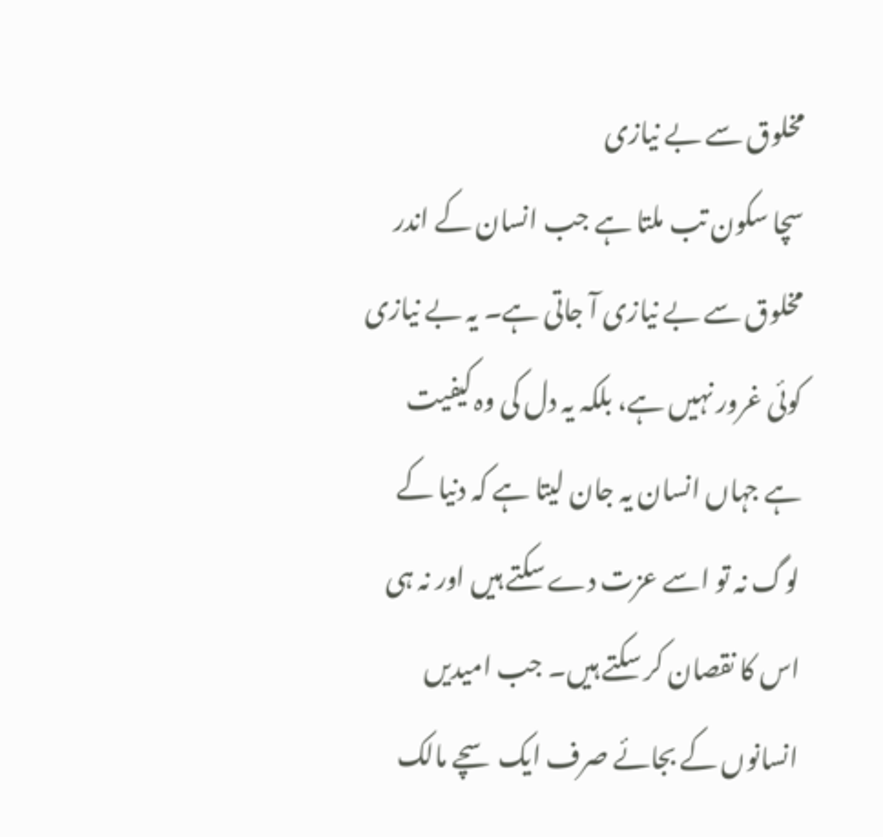مخلوق سے بے نیازی
سچا سکون تب ملتا ہے جب انسان کے اندر مخلوق سے بے نیازی آ جاتی ہے۔ یہ بے نیازی کوئی غرور نہیں ہے، بلکہ یہ دل کی وہ کیفیت ہے جہاں انسان یہ جان لیتا ہے کہ دنیا کے لوگ نہ تو اسے عزت دے سکتے ہیں اور نہ ہی اس کا نقصان کر سکتے ہیں۔ جب امیدیں انسانوں کے بجائے صرف ایک سچے مالک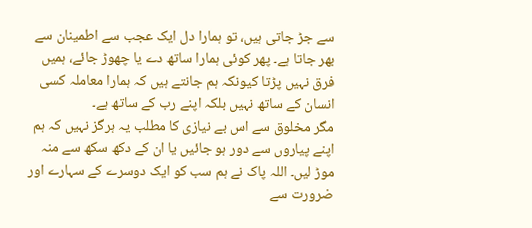سے جڑ جاتی ہیں، تو ہمارا دل ایک عجب سے اطمینان سے بھر جاتا ہے۔ پھر کوئی ہمارا ساتھ دے یا چھوڑ جائے، ہمیں فرق نہیں پڑتا کیونکہ ہم جانتے ہیں کہ ہمارا معاملہ کسی انسان کے ساتھ نہیں بلکہ اپنے رب کے ساتھ ہے۔
مگر مخلوق سے اس بے نیازی کا مطلب یہ ہرگز نہیں کہ ہم اپنے پیاروں سے دور ہو جائیں یا ان کے دکھ سکھ سے منہ موڑ لیں۔ اللہ پاک نے ہم سب کو ایک دوسرے کے سہارے اور ضرورت سے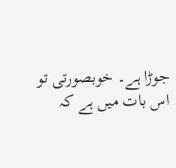جوڑا ہے۔ خوبصورتی تو اس بات میں ہے کہ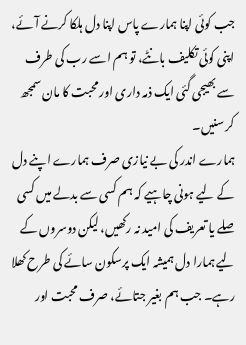جب کوئی اپنا ہمارے پاس اپنا دل ہلکا کرنے آئے، اپنی کوئی تکلیف بانٹے، تو ہم اسے رب کی طرف سے بھیجی گئی ایک ذمہ داری اور محبت کا مان سمجھ کر سنیں۔
ہمارے اندر کی بے نیازی صرف ہمارے اپنے دل کے لیے ہونی چاہیے کہ ہم کسی سے بدلے میں کسی صلے یا تعریف کی امید نہ رکھیں، لیکن دوسروں کے لیے ہمارا دل ہمیشہ ایک پرسکون سائے کی طرح کھلا رہے۔ جب ہم بغیر جتائے، صرف محبت اور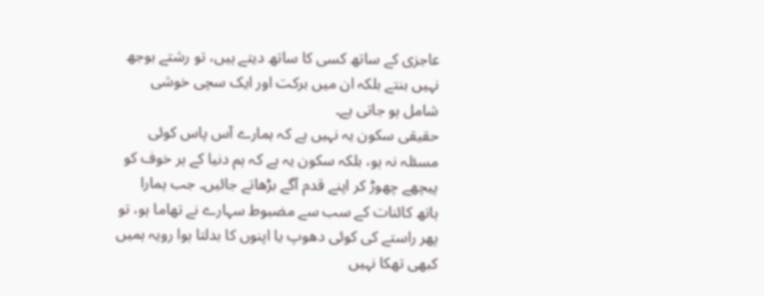عاجزی کے ساتھ کسی کا ساتھ دیتے ہیں، تو رشتے بوجھ نہیں بنتے بلکہ ان میں برکت اور ایک سچی خوشی شامل ہو جاتی ہے۔
حقیقی سکون یہ نہیں ہے کہ ہمارے آس پاس کوئی مسئلہ نہ ہو، بلکہ سکون یہ ہے کہ ہم دنیا کے ہر خوف کو پیچھے چھوڑ کر اپنے قدم آگے بڑھاتے جائیں۔ جب ہمارا ہاتھ کائنات کے سب سے مضبوط سہارے نے تھاما ہو، تو پھر راستے کی کوئی دھوپ یا اپنوں کا بدلتا ہوا رویہ ہمیں کبھی تھکا نہیں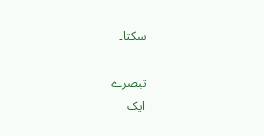سکتا۔

تبصرے
ایک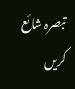تبصرہ شائع کریں